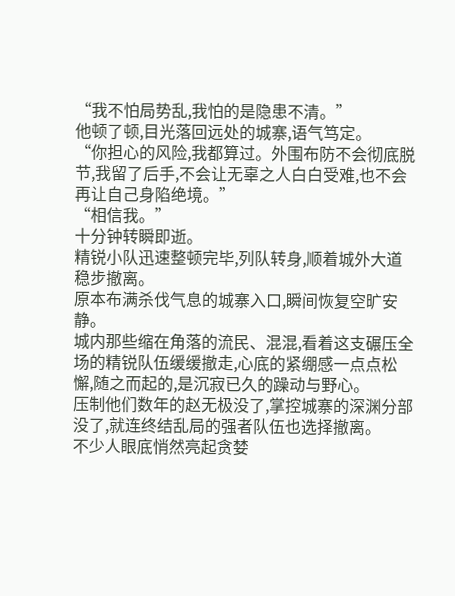“我不怕局势乱,我怕的是隐患不清。”
他顿了顿,目光落回远处的城寨,语气笃定。
“你担心的风险,我都算过。外围布防不会彻底脱节,我留了后手,不会让无辜之人白白受难,也不会再让自己身陷绝境。”
“相信我。”
十分钟转瞬即逝。
精锐小队迅速整顿完毕,列队转身,顺着城外大道稳步撤离。
原本布满杀伐气息的城寨入口,瞬间恢复空旷安静。
城内那些缩在角落的流民、混混,看着这支碾压全场的精锐队伍缓缓撤走,心底的紧绷感一点点松懈,随之而起的,是沉寂已久的躁动与野心。
压制他们数年的赵无极没了,掌控城寨的深渊分部没了,就连终结乱局的强者队伍也选择撤离。
不少人眼底悄然亮起贪婪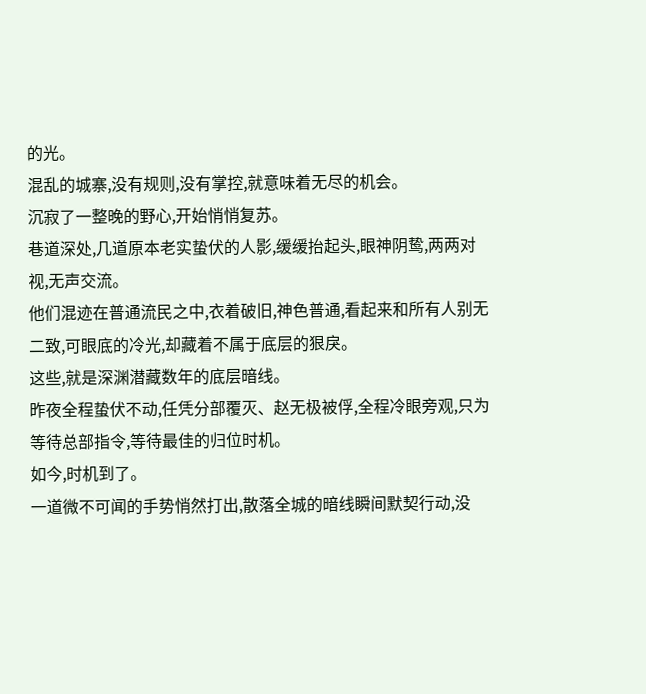的光。
混乱的城寨,没有规则,没有掌控,就意味着无尽的机会。
沉寂了一整晚的野心,开始悄悄复苏。
巷道深处,几道原本老实蛰伏的人影,缓缓抬起头,眼神阴鸷,两两对视,无声交流。
他们混迹在普通流民之中,衣着破旧,神色普通,看起来和所有人别无二致,可眼底的冷光,却藏着不属于底层的狠戾。
这些,就是深渊潜藏数年的底层暗线。
昨夜全程蛰伏不动,任凭分部覆灭、赵无极被俘,全程冷眼旁观,只为等待总部指令,等待最佳的归位时机。
如今,时机到了。
一道微不可闻的手势悄然打出,散落全城的暗线瞬间默契行动,没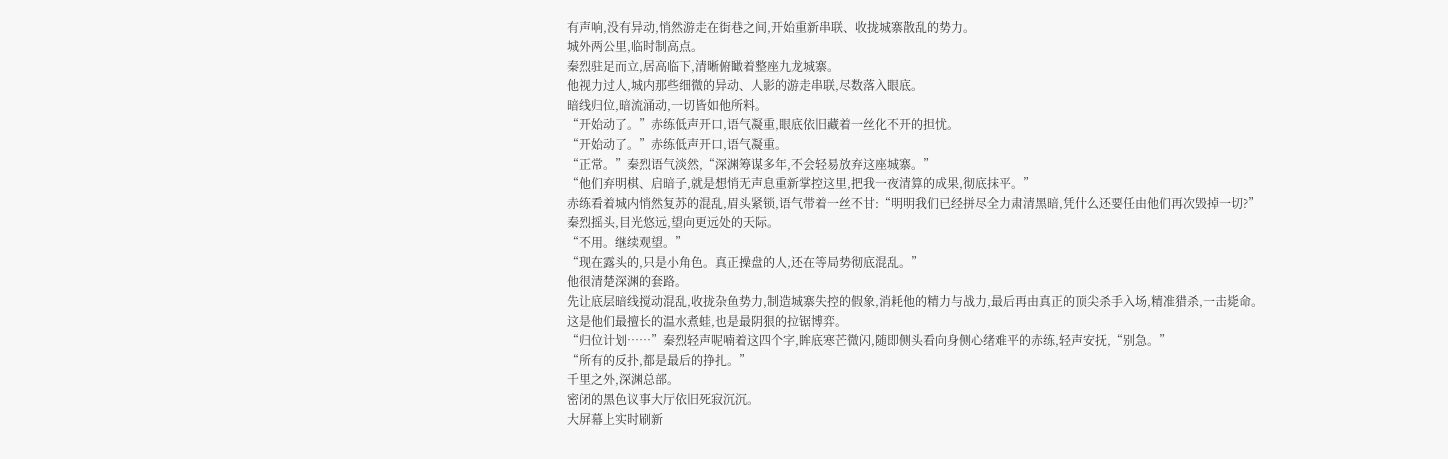有声响,没有异动,悄然游走在街巷之间,开始重新串联、收拢城寨散乱的势力。
城外两公里,临时制高点。
秦烈驻足而立,居高临下,清晰俯瞰着整座九龙城寨。
他视力过人,城内那些细微的异动、人影的游走串联,尽数落入眼底。
暗线归位,暗流涌动,一切皆如他所料。
“开始动了。”赤练低声开口,语气凝重,眼底依旧藏着一丝化不开的担忧。
“开始动了。”赤练低声开口,语气凝重。
“正常。”秦烈语气淡然,“深渊筹谋多年,不会轻易放弃这座城寨。”
“他们弃明棋、启暗子,就是想悄无声息重新掌控这里,把我一夜清算的成果,彻底抹平。”
赤练看着城内悄然复苏的混乱,眉头紧锁,语气带着一丝不甘:“明明我们已经拼尽全力肃清黑暗,凭什么还要任由他们再次毁掉一切?”
秦烈摇头,目光悠远,望向更远处的天际。
“不用。继续观望。”
“现在露头的,只是小角色。真正操盘的人,还在等局势彻底混乱。”
他很清楚深渊的套路。
先让底层暗线搅动混乱,收拢杂鱼势力,制造城寨失控的假象,消耗他的精力与战力,最后再由真正的顶尖杀手入场,精准猎杀,一击毙命。
这是他们最擅长的温水煮蛙,也是最阴狠的拉锯博弈。
“归位计划……”秦烈轻声呢喃着这四个字,眸底寒芒微闪,随即侧头看向身侧心绪难平的赤练,轻声安抚,“别急。”
“所有的反扑,都是最后的挣扎。”
千里之外,深渊总部。
密闭的黑色议事大厅依旧死寂沉沉。
大屏幕上实时刷新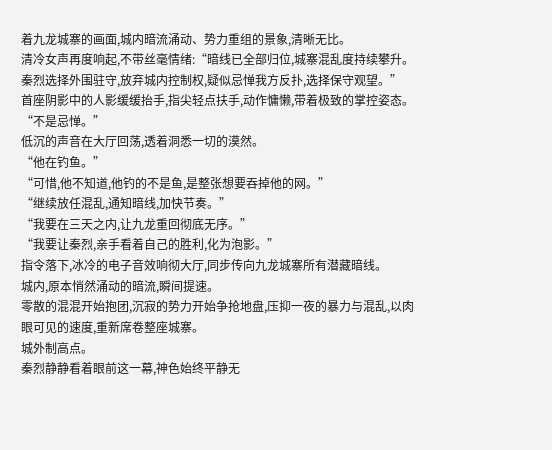着九龙城寨的画面,城内暗流涌动、势力重组的景象,清晰无比。
清冷女声再度响起,不带丝毫情绪:“暗线已全部归位,城寨混乱度持续攀升。秦烈选择外围驻守,放弃城内控制权,疑似忌惮我方反扑,选择保守观望。”
首座阴影中的人影缓缓抬手,指尖轻点扶手,动作慵懒,带着极致的掌控姿态。
“不是忌惮。”
低沉的声音在大厅回荡,透着洞悉一切的漠然。
“他在钓鱼。”
“可惜,他不知道,他钓的不是鱼,是整张想要吞掉他的网。”
“继续放任混乱,通知暗线,加快节奏。”
“我要在三天之内,让九龙重回彻底无序。”
“我要让秦烈,亲手看着自己的胜利,化为泡影。”
指令落下,冰冷的电子音效响彻大厅,同步传向九龙城寨所有潜藏暗线。
城内,原本悄然涌动的暗流,瞬间提速。
零散的混混开始抱团,沉寂的势力开始争抢地盘,压抑一夜的暴力与混乱,以肉眼可见的速度,重新席卷整座城寨。
城外制高点。
秦烈静静看着眼前这一幕,神色始终平静无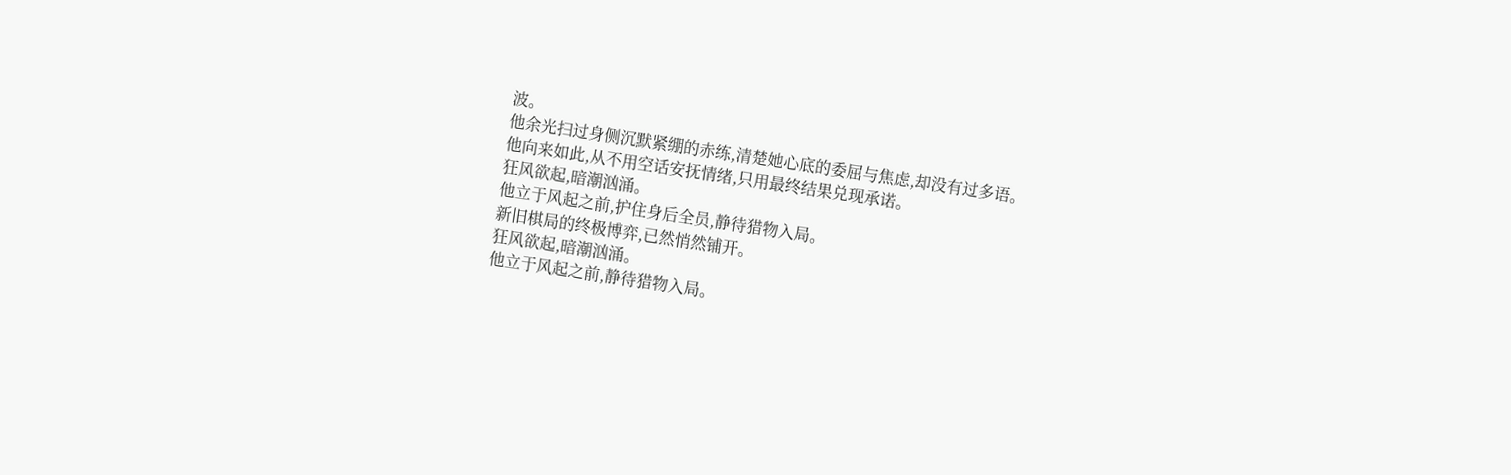波。
他余光扫过身侧沉默紧绷的赤练,清楚她心底的委屈与焦虑,却没有过多语。
他向来如此,从不用空话安抚情绪,只用最终结果兑现承诺。
狂风欲起,暗潮汹涌。
他立于风起之前,护住身后全员,静待猎物入局。
新旧棋局的终极博弈,已然悄然铺开。
狂风欲起,暗潮汹涌。
他立于风起之前,静待猎物入局。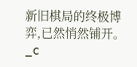新旧棋局的终极博弈,已然悄然铺开。_c